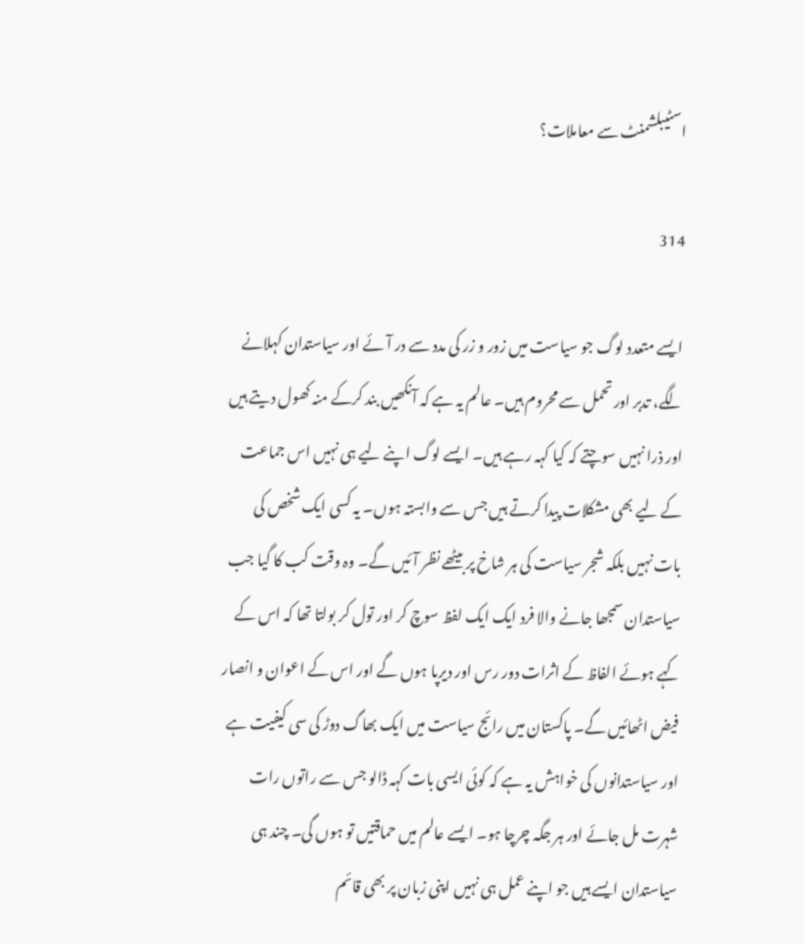اسٹیبلشمنٹ سے معاملات؟

314

ایسے متعدد لوگ جو سیاست میں زور و زر کی مدد سے در آئے اور سیاستدان کہلانے لگے، تدبر اور تحمل سے محروم ہیں۔ عالم یہ ہے کہ آنکھیں بند کرکے منہ کھول دیتے ہیں اور ذرا نہیں سوچتے کہ کیا کہہ رہے ہیں۔ ایسے لوگ اپنے لیے ہی نہیں اس جماعت کے لیے بھی مشکلات پیدا کرتے ہیں جس سے وابستہ ہوں۔ یہ کسی ایک شخص کی بات نہیں بلکہ شجر سیاست کی ہر شاخ پر بیٹھے نظر آئیں گے۔ وہ وقت کب کا گیا جب سیاستدان سمجھا جانے والا فرد ایک ایک لفظ سوچ کر اور تول کر بولتا تھا کہ اس کے کہے ہوئے الفاظ کے اثرات دور رس اور دیرپا ہوں گے اور اس کے اعوان و انصار فیض اٹھائیں گے۔ پاکستان میں رائج سیاست میں ایک بھاگ دوڑ کی سی کیفیت ہے اور سیاستدانوں کی خواہش یہ ہے کہ کوئی ایسی بات کہہ ڈالو جس سے راتوں رات شہرت مل جائے اور ہر جگہ چرچا ہو۔ ایسے عالم میں حماقتیں تو ہوں گی۔ چند ہی سیاستدان ایسے ہیں جو اپنے عمل ہی نہیں اپنی زبان پر بھی قائم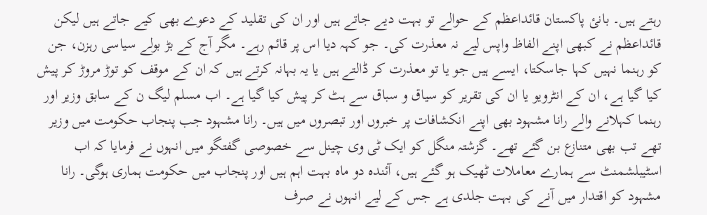رہتے ہیں۔ بانئ پاکستان قائداعظم کے حوالے تو بہت دیے جاتے ہیں اور ان کی تقلید کے دعوے بھی کیے جاتے ہیں لیکن قائداعظم نے کبھی اپنے الفاظ واپس لیے نہ معذرت کی۔ جو کہہ دیا اس پر قائم رہے۔ مگر آج کے بڑ بولے سیاسی رہزن، جن کو رہنما نہیں کہا جاسکتا، ایسے ہیں جو یا تو معذرت کر ڈالتے ہیں یا یہ بہانہ کرتے ہیں کہ ان کے موقف کو توڑ مروڑ کر پیش کیا گیا ہے، ان کے انٹرویو یا ان کی تقریر کو سیاق و سباق سے ہٹ کر پیش کیا گیا ہے۔ اب مسلم لیگ ن کے سابق وزیر اور رہنما کہلانے والے رانا مشہود بھی اپنے انکشافات پر خبروں اور تبصروں میں ہیں۔ رانا مشہود جب پنجاب حکومت میں وزیر تھے تب بھی متنازع بن گئے تھے۔ گزشتہ منگل کو ایک ٹی وی چینل سے خصوصی گفتگو میں انہوں نے فرمایا کہ اب اسٹیبلشمنٹ سے ہمارے معاملات ٹھیک ہو گئے ہیں، آئندہ دو ماہ بہت اہم ہیں اور پنجاب میں حکومت ہماری ہوگی۔ رانا مشہود کو اقتدار میں آنے کی بہت جلدی ہے جس کے لیے انہوں نے صرف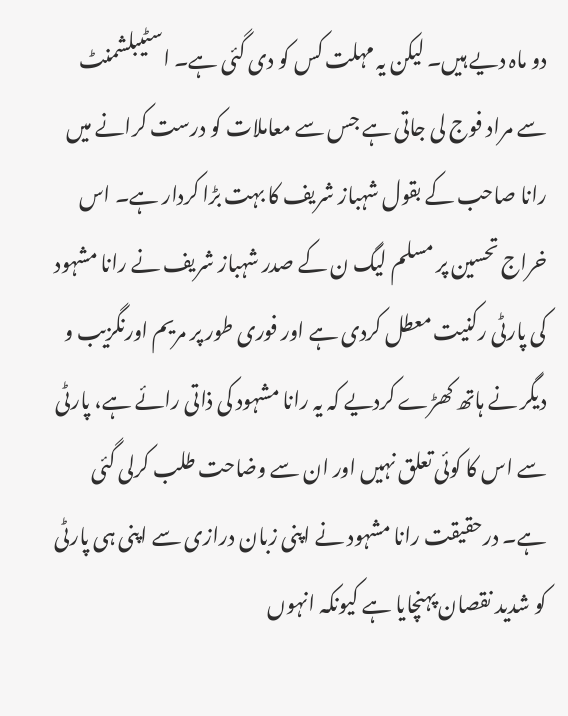دو ماہ دیے ہیں۔ لیکن یہ مہلت کس کو دی گئی ہے۔ اسٹیبلشمنٹ سے مراد فوج لی جاتی ہے جس سے معاملات کو درست کرانے میں رانا صاحب کے بقول شہباز شریف کا بہت بڑا کردار ہے۔ اس خراج تحسین پر مسلم لیگ ن کے صدر شہباز شریف نے رانا مشہود کی پارٹی رکنیت معطل کردی ہے اور فوری طور پر مریم اورنگزیب و دیگر نے ہاتھ کھڑے کردیے کہ یہ رانا مشہود کی ذاتی رائے ہے، پارٹی سے اس کا کوئی تعلق نہیں اور ان سے وضاحت طلب کرلی گئی ہے۔ درحقیقت رانا مشہود نے اپنی زبان درازی سے اپنی ہی پارٹی کو شدید نقصان پہنچایا ہے کیونکہ انہوں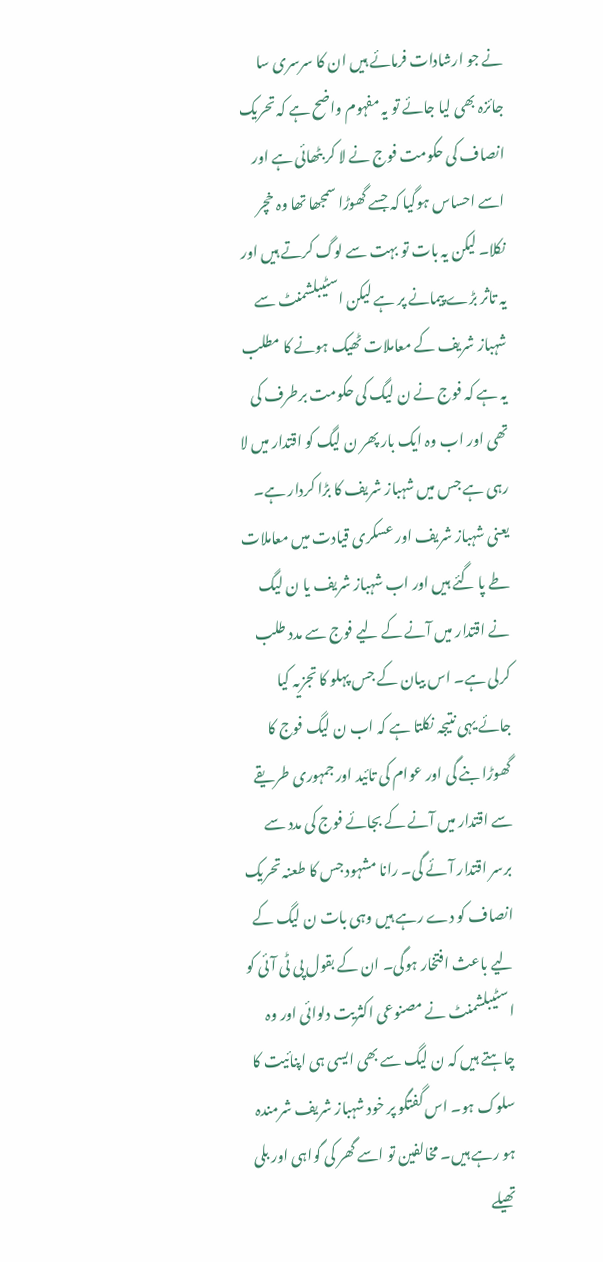نے جو ارشادات فرمائے ہیں ان کا سرسری سا جائزہ بھی لیا جائے تو یہ مفہوم واضح ہے کہ تحریک انصاف کی حکومت فوج نے لا کر بٹھائی ہے اور اسے احساس ہوگیا کہ جسے گھوڑا سمجھا تھا وہ خچر نکلا۔ لیکن یہ بات تو بہت سے لوگ کرتے ہیں اور یہ تاثر بڑے پیمانے پر ہے لیکن اسٹیبلشمنٹ سے شہباز شریف کے معاملات ٹھیک ہونے کا مطلب یہ ہے کہ فوج نے ن لیگ کی حکومت برطرف کی تھی اور اب وہ ایک بار پھر ن لیگ کو اقتدار میں لا رہی ہے جس میں شہباز شریف کا بڑا کردار ہے۔ یعنی شہباز شریف اور عسکری قیادت میں معاملات طے پا گئے ہیں اور اب شہباز شریف یا ن لیگ نے اقتدار میں آنے کے لیے فوج سے مدد طلب کرلی ہے۔ اس بیان کے جس پہلو کا تجزیہ کیا جائے یہی نتیجہ نکلتا ہے کہ اب ن لیگ فوج کا گھوڑا بنے گی اور عوام کی تائید اور جمہوری طریقے سے اقتدار میں آنے کے بجائے فوج کی مدد سے برسر اقتدار آئے گی۔ رانا مشہود جس کا طعنہ تحریک انصاف کو دے رہے ہیں وہی بات ن لیگ کے لیے باعث افتخار ہوگی۔ ان کے بقول پی ٹی آئی کو اسٹیبلشمنٹ نے مصنوعی اکثریت دلوائی اور وہ چاہتے ہیں کہ ن لیگ سے بھی ایسی ہی اپنائیت کا سلوک ہو۔ اس گفتگو پر خود شہباز شریف شرمندہ ہو رہے ہیں۔ مخالفین تو اسے گھر کی گواہی اور بلی تھیلے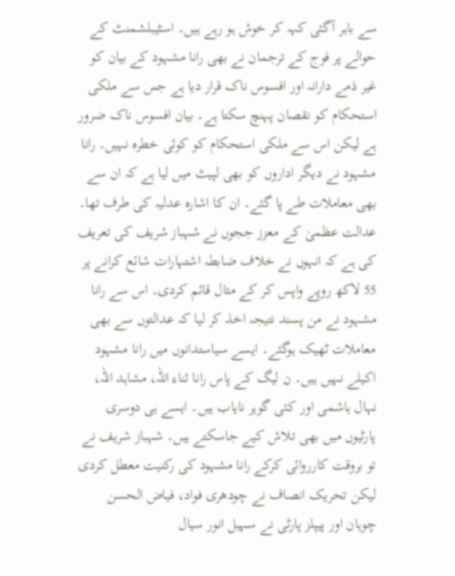سے باہر آگئی کہہ کر خوش ہو رہے ہیں۔ اسٹیبلشمنٹ کے حوالے پر فوج کے ترجمان نے بھی رانا مشہود کے بیان کو غیر ذمے دارانہ اور افسوس ناک قرار دیا ہے جس سے ملکی استحکام کو نقصان پہنچ سکتا ہے۔ بیان افسوس ناک ضرور ہے لیکن اس سے ملکی استحکام کو کوئی خطرہ نہیں۔ رانا مشہود نے دیگر اداروں کو بھی لپیٹ میں لیا ہے کہ ان سے بھی معاملات طے پا گئے۔ ان کا اشارہ عدلیہ کی طرف تھا۔ عدالت عظمیٰ کے معزز ججوں نے شہباز شریف کی تعریف کی ہے کہ انہوں نے خلاف ضابطہ اشتہارات شائع کرانے پر 55 لاکھ روپے واپس کر کے مثال قائم کردی۔ اس سے رانا مشہود نے من پسند نتیجہ اخذ کر لیا کہ عدالتوں سے بھی معاملات ٹھیک ہوگئے۔ ایسے سیاستدانوں میں رانا مشہود اکیلے نہیں ہیں۔ ن لیگ کے پاس رانا ثناء اللہ، مشاہد اللہ، نہال ہاشمی اور کئی گوہر نایاب ہیں۔ ایسے ہی دوسری پارٹیوں میں بھی تلاش کیے جاسکتے ہیں۔ شہباز شریف نے تو بروقت کارروائی کرکے رانا مشہود کی رکنیت معطل کردی لیکن تحریک انصاف نے چودھری فواد، فیاض الحسن چوہان اور پیپلز پارٹی نے سہیل انور سیال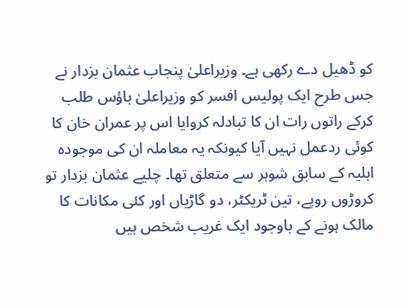کو ڈھیل دے رکھی ہے۔ وزیراعلیٰ پنجاب عثمان بزدار نے جس طرح ایک پولیس افسر کو وزیراعلیٰ ہاؤس طلب کرکے راتوں رات ان کا تبادلہ کروایا اس پر عمران خان کا کوئی ردعمل نہیں آیا کیونکہ یہ معاملہ ان کی موجودہ اہلیہ کے سابق شوہر سے متعلق تھا۔ چلیے عثمان بزدار تو کروڑوں روپے، تین ٹریکٹر، دو گاڑیاں اور کئی مکانات کا مالک ہونے کے باوجود ایک غریب شخص ہیں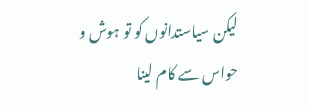لیکن سیاستدانوں کو تو ہوش و حواس سے کام لینا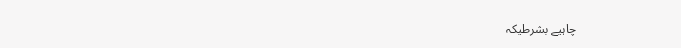چاہیے بشرطیکہ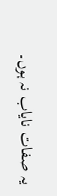یہ صفات نایاب نہ ہوں۔